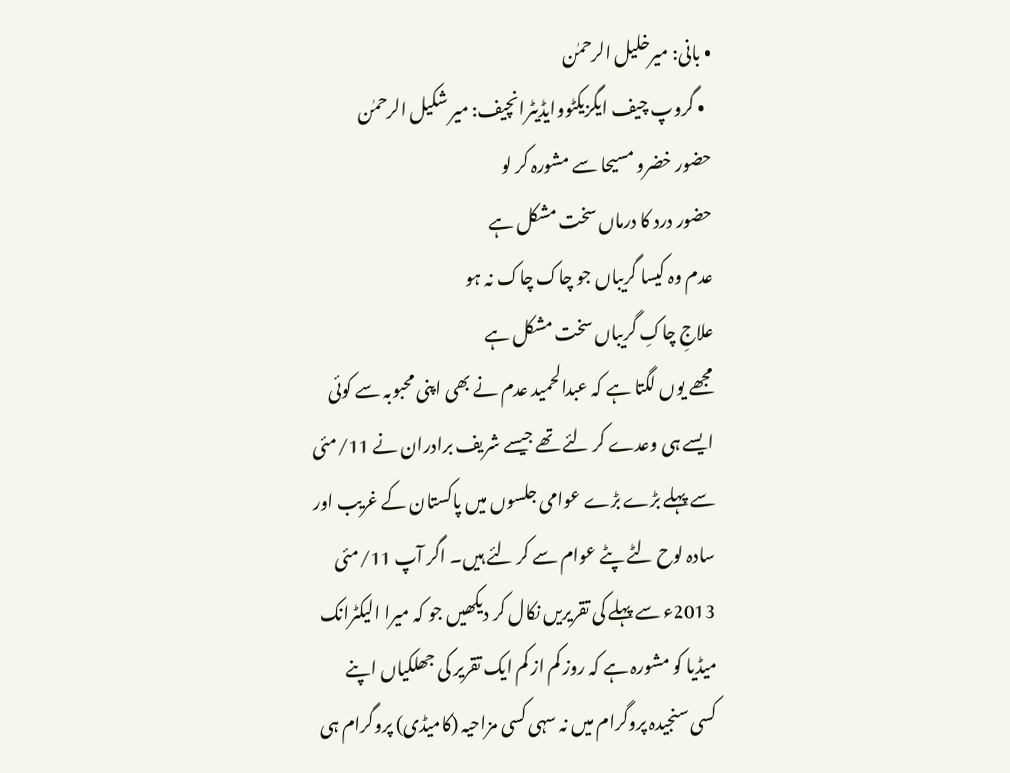• بانی: میرخلیل الرحمٰن
  • گروپ چیف ایگزیکٹووایڈیٹرانچیف: میر شکیل الرحمٰن
حضور خضرو مسیحا سے مشورہ کر لو
حضور درد کا درماں سخت مشکل ہے
عدم وہ کیسا گریباں جو چاک چاک نہ ہو
علاجِ چاکِ گریباں سخت مشکل ہے
مجھے یوں لگتا ہے کہ عبدالحمید عدم نے بھی اپنی محبوبہ سے کوئی ایسے ہی وعدے کر لئے تھے جیسے شریف برادران نے 11/مئی سے پہلے بڑے بڑے عوامی جلسوں میں پاکستان کے غریب اور سادہ لوح لٹے پٹے عوام سے کر لئے ہیں۔ اگر آپ 11/مئی 2013ء سے پہلے کی تقریریں نکال کر دیکھیں جو کہ میرا الیکٹرانک میڈیا کو مشورہ ہے کہ روز کم از کم ایک تقریر کی جھلکیاں اپنے کسی سنجیدہ پروگرام میں نہ سہی کسی مزاحیہ (کامیڈی) پروگرام ہی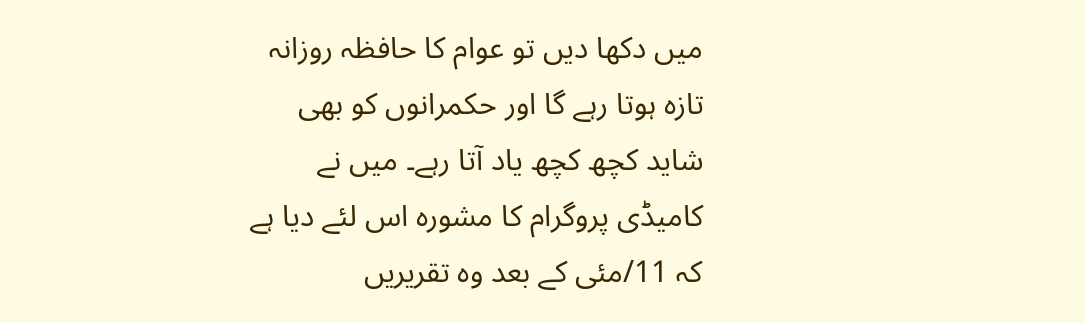میں دکھا دیں تو عوام کا حافظہ روزانہ تازہ ہوتا رہے گا اور حکمرانوں کو بھی شاید کچھ کچھ یاد آتا رہے۔ میں نے کامیڈی پروگرام کا مشورہ اس لئے دیا ہے کہ 11/مئی کے بعد وہ تقریریں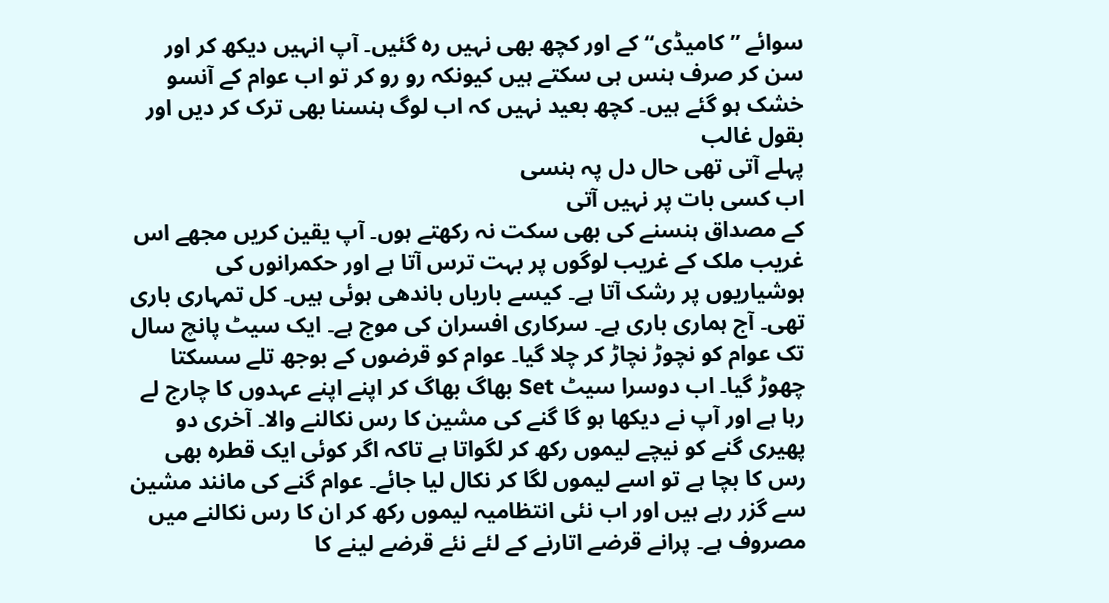سوائے ”کامیڈی“ کے اور کچھ بھی نہیں رہ گئیں۔ آپ انہیں دیکھ کر اور سن کر صرف ہنس ہی سکتے ہیں کیونکہ رو رو کر تو اب عوام کے آنسو خشک ہو گئے ہیں۔ کچھ بعید نہیں کہ اب لوگ ہنسنا بھی ترک کر دیں اور بقول غالب
پہلے آتی تھی حال دل پہ ہنسی
اب کسی بات پر نہیں آتی
کے مصداق ہنسنے کی بھی سکت نہ رکھتے ہوں۔ آپ یقین کریں مجھے اس غریب ملک کے غریب لوگوں پر بہت ترس آتا ہے اور حکمرانوں کی ہوشیاریوں پر رشک آتا ہے۔ کیسے باریاں باندھی ہوئی ہیں۔ کل تمہاری باری تھی۔ آج ہماری باری ہے۔ سرکاری افسران کی موج ہے۔ ایک سیٹ پانچ سال تک عوام کو نچوڑ نچاڑ کر چلا گیا۔ عوام کو قرضوں کے بوجھ تلے سسکتا چھوڑ گیا۔ اب دوسرا سیٹ Set بھاگ بھاگ کر اپنے اپنے عہدوں کا چارج لے رہا ہے اور آپ نے دیکھا ہو گا گنے کی مشین کا رس نکالنے والا۔ آخری دو پھیری گنے کو نیچے لیموں رکھ کر لگواتا ہے تاکہ اگر کوئی ایک قطرہ بھی رس کا بچا ہے تو اسے لیموں لگا کر نکال لیا جائے۔ عوام گنے کی مانند مشین سے گزر رہے ہیں اور اب نئی انتظامیہ لیموں رکھ کر ان کا رس نکالنے میں مصروف ہے۔ پرانے قرضے اتارنے کے لئے نئے قرضے لینے کا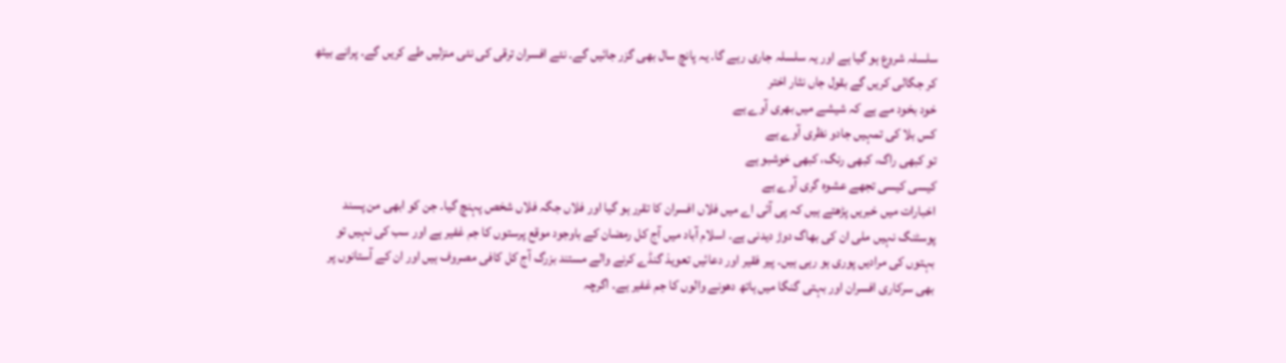سلسلہ شروع ہو گیا ہے اور یہ سلسلہ جاری رہے گا۔ یہ پانچ سال بھی گزر جائیں گے۔ نئے افسران ترقی کی نئی منزلیں طے کریں گے۔ پرانے بیٹھ کر جگالی کریں گے بقول جاں نثار اختر
خود بخود مے ہے کہ شیشے میں بھری آوے ہے
کس بلا کی تمہیں جادو نظری آوے ہے
تو کبھی راگ، کبھی رنگ، کبھی خوشبو ہے
کیسی کیسی تجھے عشوہ گری آوے ہے
اخبارات میں خبریں پڑھتے ہیں کہ پی آئی اے میں فلاں افسران کا تقرر ہو گیا اور فلاں جگہ فلاں شخص پہنچ گیا۔ جن کو ابھی من پسند پوسٹنگ نہیں ملی ان کی بھاگ دوڑ دیدنی ہے۔ اسلام آباد میں آج کل رمضان کے باوجود موقع پرستوں کا جم غفیر ہے اور سب کی نہیں تو بہتوں کی مرادیں پوری ہو رہی ہیں۔ پیر فقیر اور دعائیں تعویذ گنڈے کرنے والے مستند بزرگ آج کل کافی مصروف ہیں اور ان کے آستانوں پر بھی سرکاری افسران اور بہتی گنگا میں ہاتھ دھونے والوں کا جم غفیر ہے۔ اگرچہ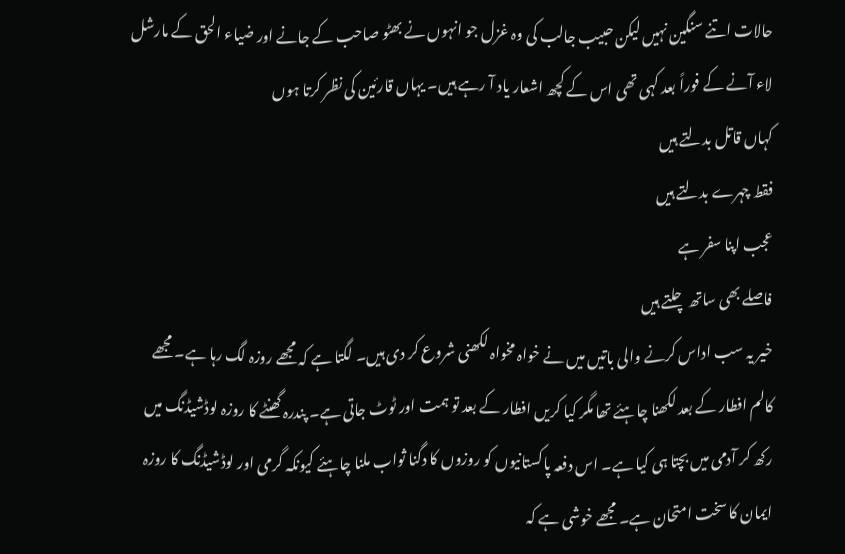حالات اتنے سنگین نہیں لیکن حبیب جالب کی وہ غزل جو انہوں نے بھٹو صاحب کے جانے اور ضیاء الحق کے مارشل لاء آنے کے فوراً بعد کہی تھی اس کے کچھ اشعار یاد آ رہے ہیں۔ یہاں قارئین کی نظر کرتا ہوں
کہاں قاتل بدلتے ہیں
فقط چہرے بدلتے ہیں
عجب اپنا سفر ہے
فاصلے بھی ساتھ چلتے ہیں
خیر یہ سب اداس کرنے والی باتیں میں نے خواہ مخواہ لکھنی شروع کر دی ہیں۔ لگتا ہے کہ مجھے روزہ لگ رہا ہے۔ مجھے کالم افطار کے بعد لکھنا چاہئے تھا مگر کیا کریں افطار کے بعد تو ہمت اور ٹوٹ جاتی ہے۔ پندرہ گھنٹے کا روزہ لوڈشیڈنگ میں رکھ کر آدمی میں بچتا ہی کیا ہے۔ اس دفعہ پاکستانیوں کو روزوں کا دگنا ثواب ملنا چاہئے کیونکہ گرمی اور لوڈشیڈنگ کا روزہ ایمان کا سخت امتحان ہے۔ مجھے خوشی ہے کہ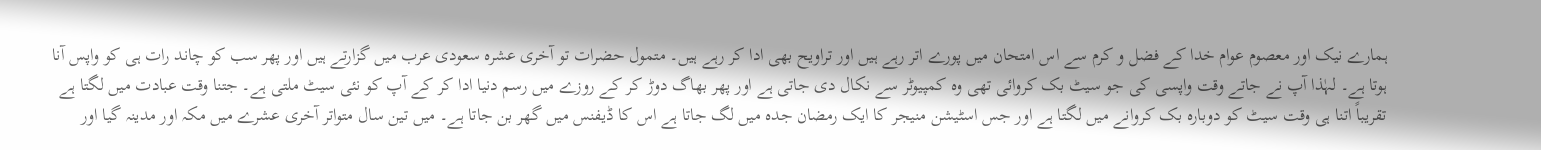ہمارے نیک اور معصوم عوام خدا کے فضل و کرم سے اس امتحان میں پورے اتر رہے ہیں اور تراویح بھی ادا کر رہے ہیں۔ متمول حضرات تو آخری عشرہ سعودی عرب میں گزارتے ہیں اور پھر سب کو چاند رات ہی کو واپس آنا ہوتا ہے۔ لہٰذا آپ نے جاتے وقت واپسی کی جو سیٹ بک کروائی تھی وہ کمپیوٹر سے نکال دی جاتی ہے اور پھر بھاگ دوڑ کر کے روزے میں رسم دنیا ادا کر کے آپ کو نئی سیٹ ملتی ہے۔ جتنا وقت عبادت میں لگتا ہے تقریباً اتنا ہی وقت سیٹ کو دوبارہ بک کروانے میں لگتا ہے اور جس اسٹیشن منیجر کا ایک رمضان جدہ میں لگ جاتا ہے اس کا ڈیفنس میں گھر بن جاتا ہے۔ میں تین سال متواتر آخری عشرے میں مکہ اور مدینہ گیا اور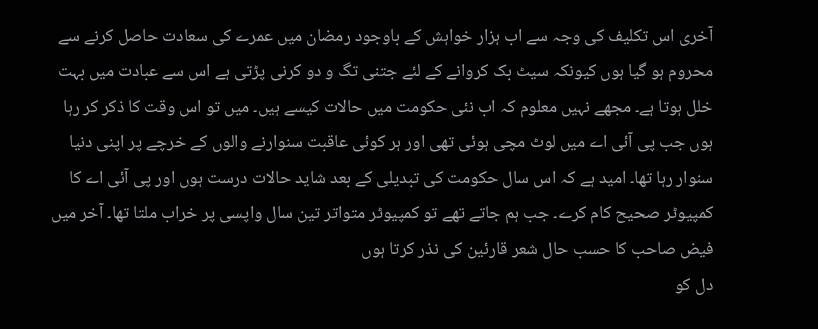آخری اس تکلیف کی وجہ سے اب ہزار خواہش کے باوجود رمضان میں عمرے کی سعادت حاصل کرنے سے محروم ہو گیا ہوں کیونکہ سیٹ بک کروانے کے لئے جتنی تگ و دو کرنی پڑتی ہے اس سے عبادت میں بہت خلل ہوتا ہے۔ مجھے نہیں معلوم کہ اب نئی حکومت میں حالات کیسے ہیں۔ میں تو اس وقت کا ذکر کر رہا ہوں جب پی آئی اے میں لوٹ مچی ہوئی تھی اور ہر کوئی عاقبت سنوارنے والوں کے خرچے پر اپنی دنیا سنوار رہا تھا۔ امید ہے کہ اس سال حکومت کی تبدیلی کے بعد شاید حالات درست ہوں اور پی آئی اے کا کمپیوٹر صحیح کام کرے۔ جب ہم جاتے تھے تو کمپیوٹر متواتر تین سال واپسی پر خراب ملتا تھا۔ آخر میں فیض صاحب کا حسب حال شعر قارئین کی نذر کرتا ہوں
دل کو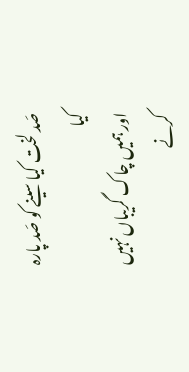صَد لخت کیا سینے کو صَد پارہ کیا
اور ہمیں چاک گریباں نہیں کرنے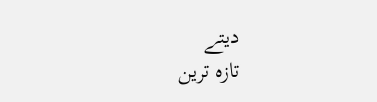دیتے
تازہ ترین